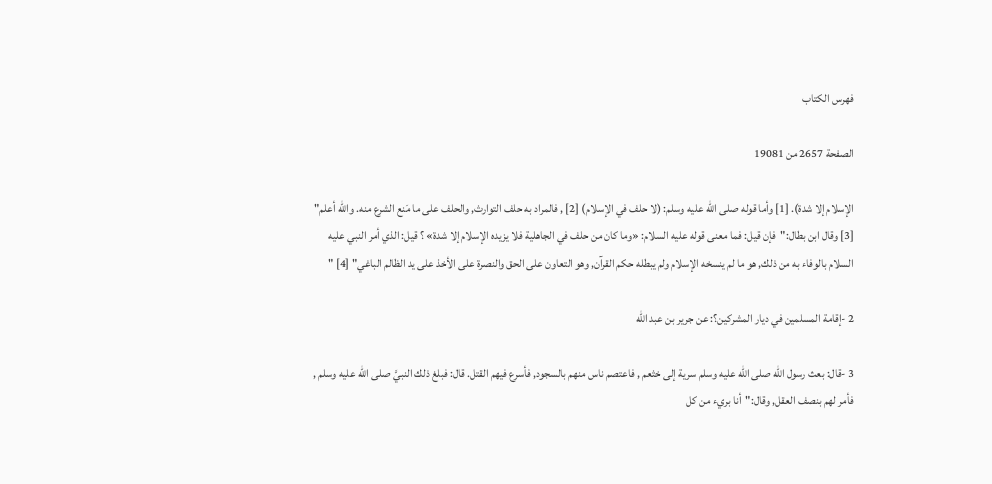فهرس الكتاب

الصفحة 2657 من 19081

الإسلام إلا شدة). [1] وأما قوله صلى الله عليه وسلم: (لا حلف في الإسلام) [2] , فالمراد به حلف التوارث, والحلف على ما مَنع الشرع منه. والله أعلم" [3] وقال ابن بطال:"فإن قيل: فما معنى قوله عليه السلام: «وما كان من حلف في الجاهلية فلا يزيده الإسلام إلا شدة» ؟ قيل: الذي أمر النبي عليه السلام بالوفاء به من ذلك, هو ما لم ينسخه الإسلام ولم يبطله حكم القرآن, وهو التعاون على الحق والنصرة على الأخذ على يد الظالم الباغي" [4] "

2 -إقامة المسلمين في ديار المشركين؟: عن جرير بن عبد الله

3 -قال: بعث رسول الله صلى الله عليه وسلم سرية إلى خثعم , فاعتصم ناس منهم بالسجود, فأسرع فيهم القتل. قال: فبلغ ذلك النبيَّ صلى الله عليه وسلم , فأمر لهم بنصف العقل, وقال:"أنا بريء من كل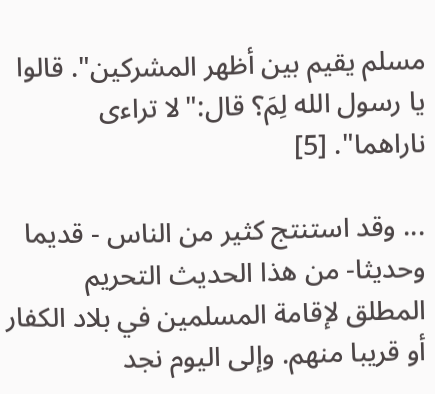مسلم يقيم بين أظهر المشركين". قالوا يا رسول الله لِمَ؟ قال:"لا تراءى ناراهما". [5]

... وقد استنتج كثير من الناس - قديما وحديثا- من هذا الحديث التحريم المطلق لإقامة المسلمين في بلاد الكفار أو قريبا منهم. وإلى اليوم نجد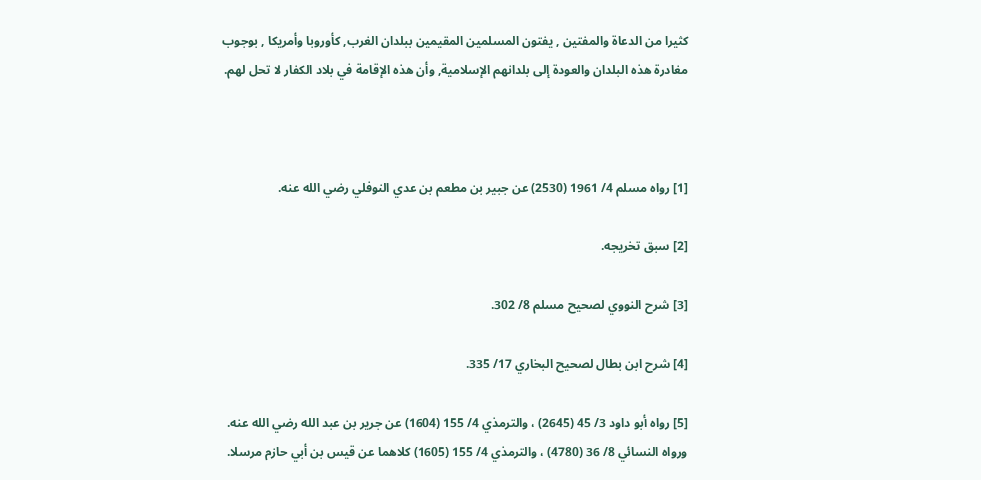كثيرا من الدعاة والمفتين , يفتون المسلمين المقيمين ببلدان الغرب, كأوروبا وأمريكا , بوجوب مغادرة هذه البلدان والعودة إلى بلدانهم الإسلامية, وأن هذه الإقامة في بلاد الكفار لا تحل لهم.



[1] رواه مسلم 4/ 1961 (2530) عن جبير بن مطعم بن عدي النوفلي رضي الله عنه.

[2] سبق تخريجه.

[3] شرح النووي لصحيح مسلم 8/ 302.

[4] شرح ابن بطال لصحيح البخاري 17/ 335.

[5] رواه أبو داود 3/ 45 (2645) ، والترمذي 4/ 155 (1604) عن جرير بن عبد الله رضي الله عنه. ورواه النسائي 8/ 36 (4780) ، والترمذي 4/ 155 (1605) كلاهما عن قيس بن أبي حازم مرسلا.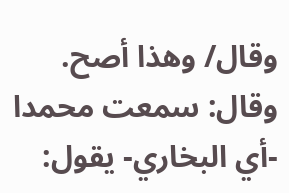وقال/ وهذا أصح. وقال: سمعت محمدا -أي البخاري- يقول: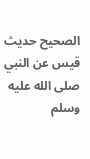الصحيح حديث قيس عن النبي صلى الله عليه وسلم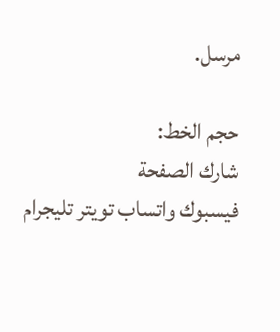مرسل.

حجم الخط:
شارك الصفحة
فيسبوك واتساب تويتر تليجرام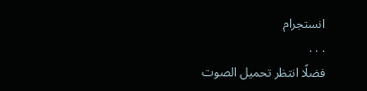انستجرام
. . .
فضلًا انتظر تحميل الصوت